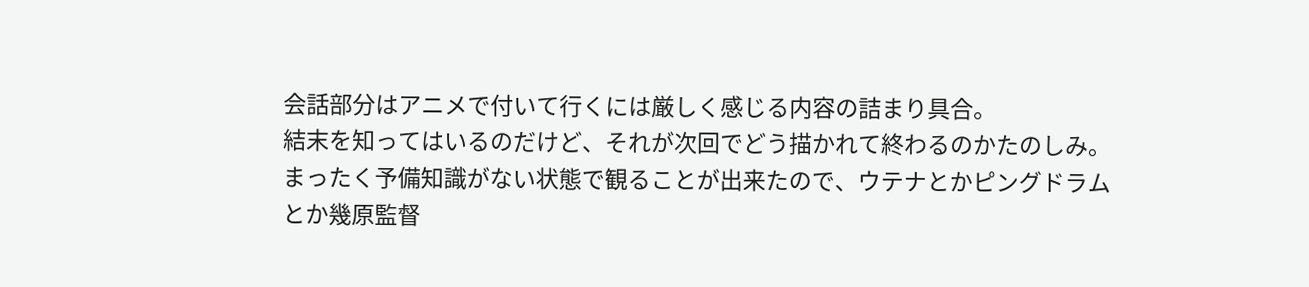会話部分はアニメで付いて行くには厳しく感じる内容の詰まり具合。
結末を知ってはいるのだけど、それが次回でどう描かれて終わるのかたのしみ。
まったく予備知識がない状態で観ることが出来たので、ウテナとかピングドラムとか幾原監督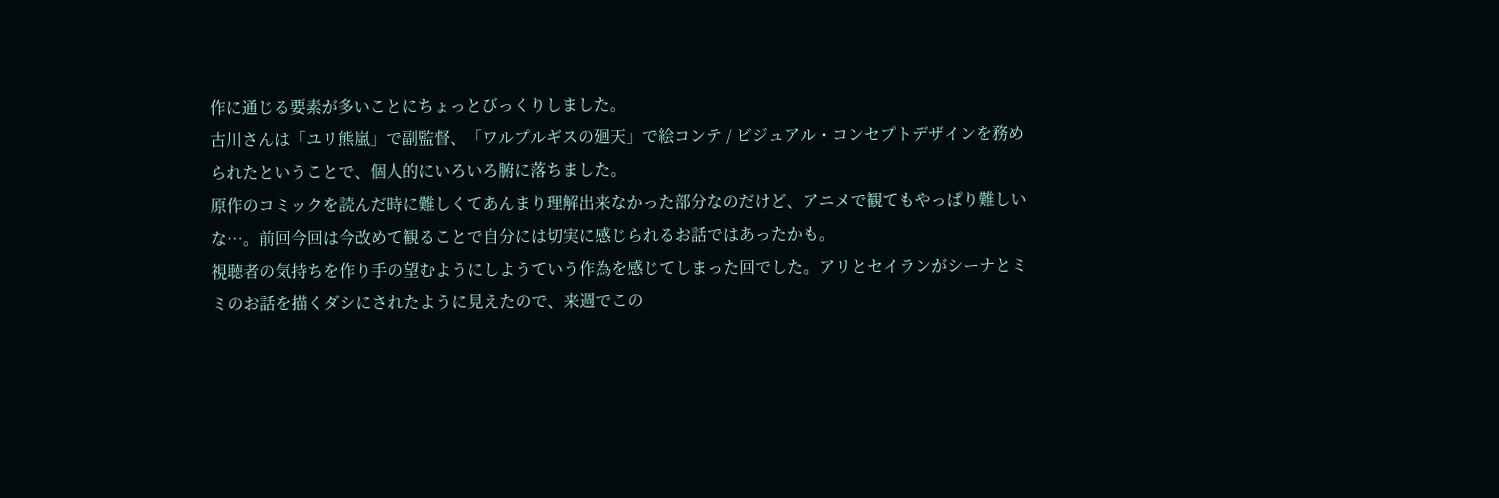作に通じる要素が多いことにちょっとびっくりしました。
古川さんは「ユリ熊嵐」で副監督、「ワルプルギスの廻天」で絵コンテ / ビジュアル・コンセプトデザインを務められたということで、個人的にいろいろ腑に落ちました。
原作のコミックを読んだ時に難しくてあんまり理解出来なかった部分なのだけど、アニメで観てもやっぱり難しいな…。前回今回は今改めて観ることで自分には切実に感じられるお話ではあったかも。
視聴者の気持ちを作り手の望むようにしようていう作為を感じてしまった回でした。アリとセイランがシーナとミミのお話を描くダシにされたように見えたので、来週でこの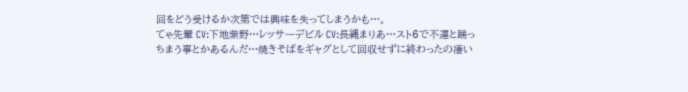回をどう受けるか次第では興味を失ってしまうかも…。
てゃ先輩 CV:下地紫野…レッサーデビル CV:長縄まりあ…スト6で不運と踊っちまう事とかあるんだ…焼きそばをギャグとして回収せずに終わったの凄い